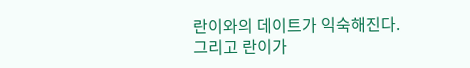란이와의 데이트가 익숙해진다. 그리고 란이가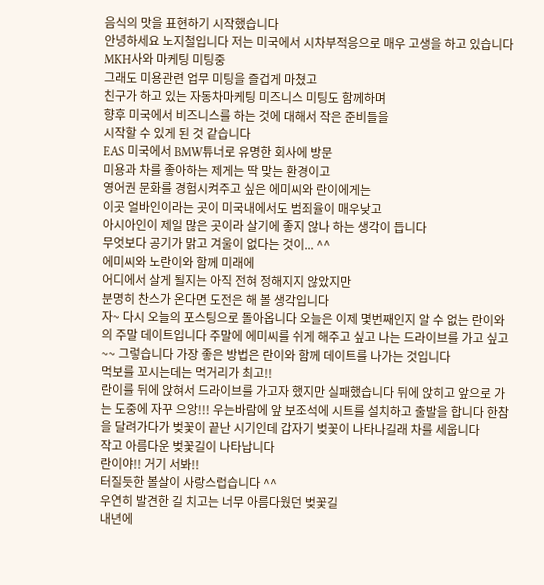음식의 맛을 표현하기 시작했습니다
안녕하세요 노지철입니다 저는 미국에서 시차부적응으로 매우 고생을 하고 있습니다
MKH사와 마케팅 미팅중
그래도 미용관련 업무 미팅을 즐겁게 마쳤고
친구가 하고 있는 자동차마케팅 미즈니스 미팅도 함께하며
향후 미국에서 비즈니스를 하는 것에 대해서 작은 준비들을
시작할 수 있게 된 것 같습니다
EAS 미국에서 BMW튜너로 유명한 회사에 방문
미용과 차를 좋아하는 제게는 딱 맞는 환경이고
영어권 문화를 경험시켜주고 싶은 에미씨와 란이에게는
이곳 얼바인이라는 곳이 미국내에서도 범죄율이 매우낮고
아시아인이 제일 많은 곳이라 살기에 좋지 않나 하는 생각이 듭니다
무엇보다 공기가 맑고 겨울이 없다는 것이... ^^
에미씨와 노란이와 함께 미래에
어디에서 살게 될지는 아직 전혀 정해지지 않았지만
분명히 찬스가 온다면 도전은 해 볼 생각입니다
자~ 다시 오늘의 포스팅으로 돌아옵니다 오늘은 이제 몇번째인지 알 수 없는 란이와의 주말 데이트입니다 주말에 에미씨를 쉬게 해주고 싶고 나는 드라이브를 가고 싶고~~ 그렇습니다 가장 좋은 방법은 란이와 함께 데이트를 나가는 것입니다
먹보를 꼬시는데는 먹거리가 최고!!
란이를 뒤에 앉혀서 드라이브를 가고자 했지만 실패했습니다 뒤에 앉히고 앞으로 가는 도중에 자꾸 으앙!!! 우는바람에 앞 보조석에 시트를 설치하고 출발을 합니다 한참을 달려가다가 벚꽃이 끝난 시기인데 갑자기 벚꽃이 나타나길래 차를 세웁니다
작고 아름다운 벚꽃길이 나타납니다
란이야!! 거기 서봐!!
터질듯한 볼살이 사랑스럽습니다 ^^
우연히 발견한 길 치고는 너무 아름다웠던 벚꽃길
내년에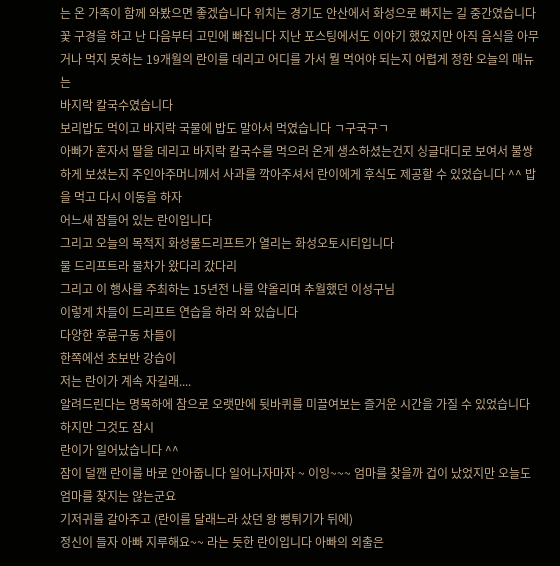는 온 가족이 함께 와봤으면 좋겠습니다 위치는 경기도 안산에서 화성으로 빠지는 길 중간였습니다 꽃 구경을 하고 난 다음부터 고민에 빠집니다 지난 포스팅에서도 이야기 했었지만 아직 음식을 아무거나 먹지 못하는 19개월의 란이를 데리고 어디를 가서 뭘 먹어야 되는지 어렵게 정한 오늘의 매뉴는
바지락 칼국수였습니다
보리밥도 먹이고 바지락 국물에 밥도 말아서 먹였습니다 ㄱ구국구ㄱ
아빠가 혼자서 딸을 데리고 바지락 칼국수를 먹으러 온게 생소하셨는건지 싱글대디로 보여서 불쌍하게 보셨는지 주인아주머니께서 사과를 깍아주셔서 란이에게 후식도 제공할 수 있었습니다 ^^ 밥을 먹고 다시 이동을 하자
어느새 잠들어 있는 란이입니다
그리고 오늘의 목적지 화성물드리프트가 열리는 화성오토시티입니다
물 드리프트라 물차가 왔다리 갔다리
그리고 이 행사를 주최하는 15년전 나를 약올리며 추월했던 이성구님
이렇게 차들이 드리프트 연습을 하러 와 있습니다
다양한 후륜구동 차들이
한쪽에선 초보반 강습이
저는 란이가 계속 자길래....
알려드린다는 명목하에 참으로 오랫만에 뒷바퀴를 미끌여보는 즐거운 시간을 가질 수 있었습니다 하지만 그것도 잠시
란이가 일어났습니다 ^^
잠이 덜깬 란이를 바로 안아줍니다 일어나자마자 ~ 이잉~~~ 엄마를 찾을까 겁이 났었지만 오늘도 엄마를 찾지는 않는군요
기저귀를 갈아주고 (란이를 달래느라 샀던 왕 뻥튀기가 뒤에)
정신이 들자 아빠 지루해요~~ 라는 듯한 란이입니다 아빠의 외출은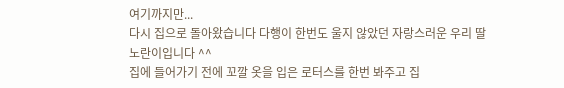여기까지만...
다시 집으로 돌아왔습니다 다행이 한번도 울지 않았던 자랑스러운 우리 딸 노란이입니다 ^^
집에 들어가기 전에 꼬깔 옷을 입은 로터스를 한번 봐주고 집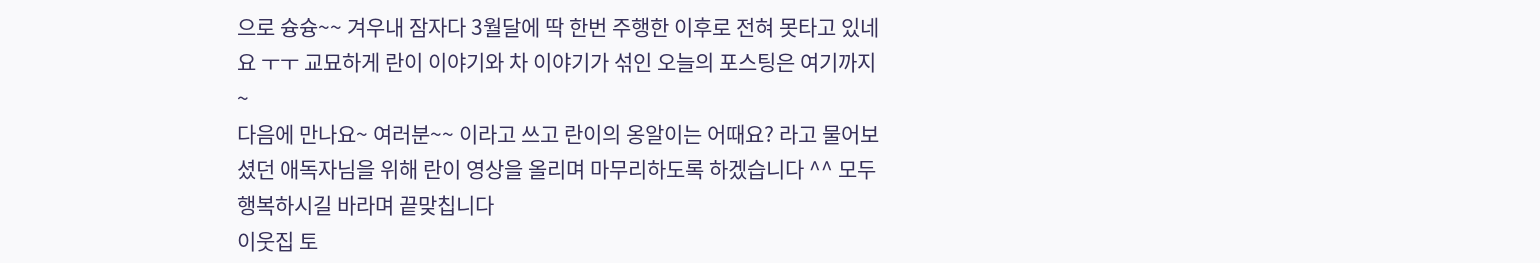으로 슝슝~~ 겨우내 잠자다 3월달에 딱 한번 주행한 이후로 전혀 못타고 있네요 ㅜㅜ 교묘하게 란이 이야기와 차 이야기가 섞인 오늘의 포스팅은 여기까지~
다음에 만나요~ 여러분~~ 이라고 쓰고 란이의 옹알이는 어때요? 라고 물어보셨던 애독자님을 위해 란이 영상을 올리며 마무리하도록 하겠습니다 ^^ 모두 행복하시길 바라며 끝맞칩니다
이웃집 토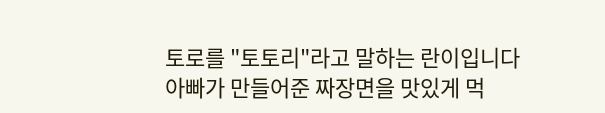토로를 "토토리"라고 말하는 란이입니다
아빠가 만들어준 짜장면을 맛있게 먹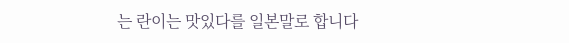는 란이는 맛있다를 일본말로 합니다